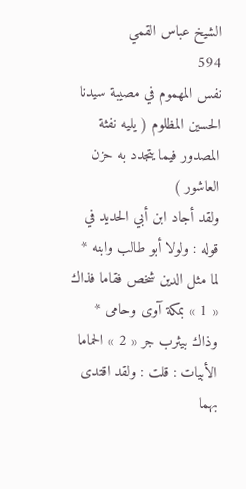الشيخ عباس القمي
594
نفس المهموم في مصيبة سيدنا الحسين المظلوم ( يليه نفثة المصدور فيما يتجدد به حزن العاشور )
ولقد أجاد ابن أبي الحديد في قوله : ولولا أبو طالب وابنه * لما مثل الدين شخص فقاما فذاك « 1 » بمكة آوى وحامى * وذاك بيثرب جر « 2 » الحماما الأبيات : قلت : ولقد اقتدى بهما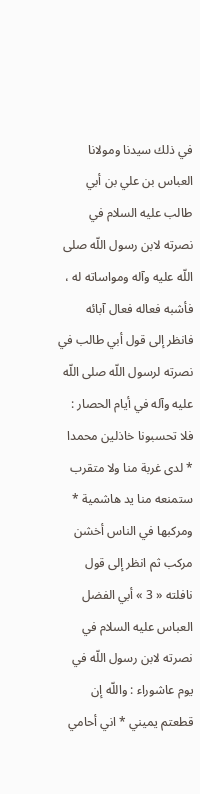في ذلك سيدنا ومولانا العباس بن علي بن أبي طالب عليه السلام في نصرته لابن رسول اللّه صلى اللّه عليه وآله ومواساته له ، فأشبه فعاله فعال آبائه فانظر إلى قول أبي طالب في نصرته لرسول اللّه صلى اللّه عليه وآله في أيام الحصار : فلا تحسبونا خاذلين محمدا * لدى غربة منا ولا متقرب ستمنعه منا يد هاشمية * ومركبها في الناس أخشن مركب ثم انظر إلى قول نافلته « 3 » أبي الفضل العباس عليه السلام في نصرته لابن رسول اللّه في يوم عاشوراء : واللّه إن قطعتم يميني * اني أحامي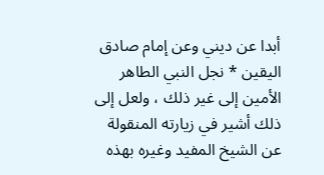أبدا عن ديني وعن إمام صادق اليقين * نجل النبي الطاهر الأمين إلى غير ذلك ، ولعل إلى ذلك أشير في زيارته المنقولة عن الشيخ المفيد وغيره بهذه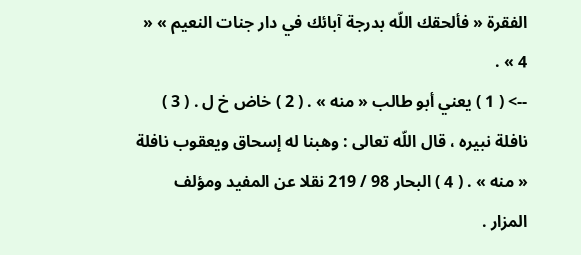الفقرة « فألحقك اللّه بدرجة آبائك في دار جنات النعيم » « 4 » .
--> ( 1 ) يعني أبو طالب « منه » . ( 2 ) خاض خ ل . ( 3 ) نافلة نبيره ، قال اللّه تعالى : وهبنا له إسحاق ويعقوب نافلة « منه » . ( 4 ) البحار 98 / 219 نقلا عن المفيد ومؤلف المزار .